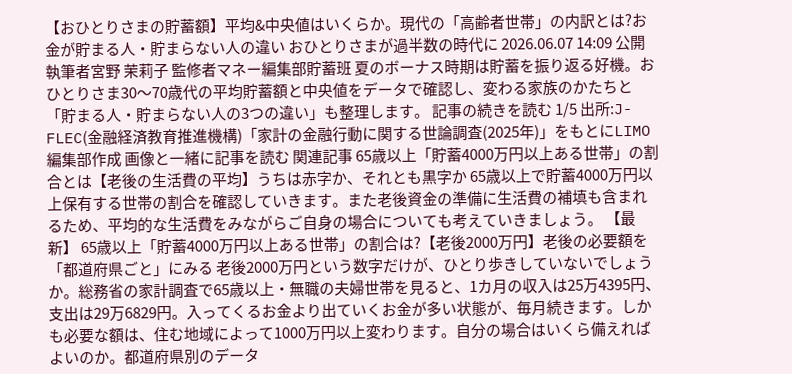【おひとりさまの貯蓄額】平均&中央値はいくらか。現代の「高齢者世帯」の内訳とは?お金が貯まる人・貯まらない人の違い おひとりさまが過半数の時代に 2026.06.07 14:09 公開 執筆者宮野 茉莉子 監修者マネー編集部貯蓄班 夏のボーナス時期は貯蓄を振り返る好機。おひとりさま30〜70歳代の平均貯蓄額と中央値をデータで確認し、変わる家族のかたちと「貯まる人・貯まらない人の3つの違い」も整理します。 記事の続きを読む 1/5 出所:J-FLEC(金融経済教育推進機構)「家計の金融行動に関する世論調査(2025年)」をもとにLIMO編集部作成 画像と一緒に記事を読む 関連記事 65歳以上「貯蓄4000万円以上ある世帯」の割合とは【老後の生活費の平均】うちは赤字か、それとも黒字か 65歳以上で貯蓄4000万円以上保有する世帯の割合を確認していきます。また老後資金の準備に生活費の補填も含まれるため、平均的な生活費をみながらご自身の場合についても考えていきましょう。 【最新】 65歳以上「貯蓄4000万円以上ある世帯」の割合は?【老後2000万円】老後の必要額を「都道府県ごと」にみる 老後2000万円という数字だけが、ひとり歩きしていないでしょうか。総務省の家計調査で65歳以上・無職の夫婦世帯を見ると、1カ月の収入は25万4395円、支出は29万6829円。入ってくるお金より出ていくお金が多い状態が、毎月続きます。しかも必要な額は、住む地域によって1000万円以上変わります。自分の場合はいくら備えればよいのか。都道府県別のデータ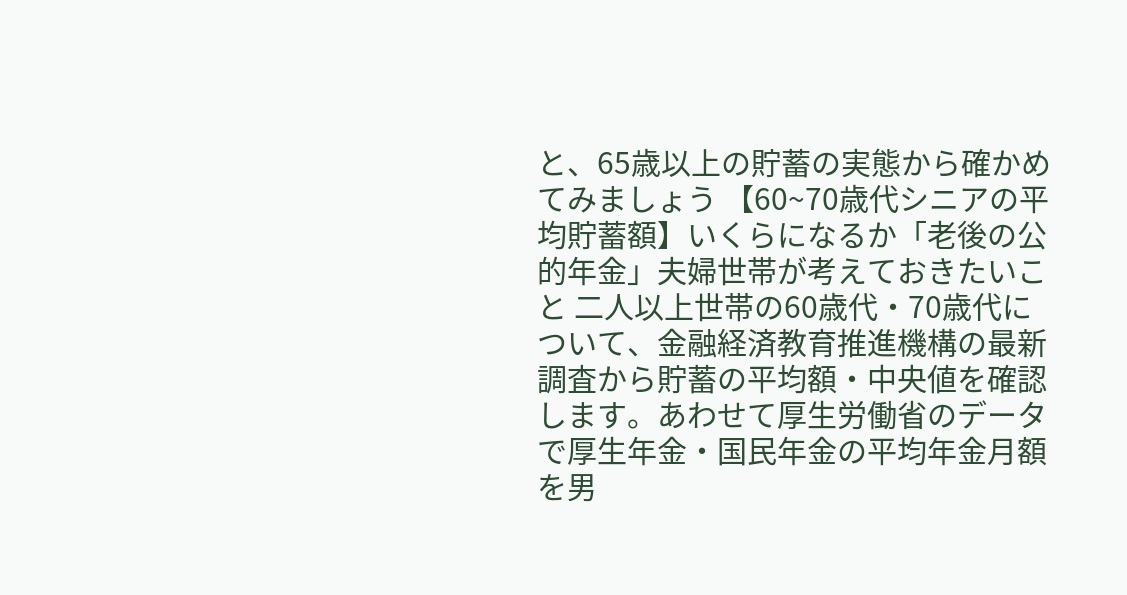と、65歳以上の貯蓄の実態から確かめてみましょう 【60~70歳代シニアの平均貯蓄額】いくらになるか「老後の公的年金」夫婦世帯が考えておきたいこと 二人以上世帯の60歳代・70歳代について、金融経済教育推進機構の最新調査から貯蓄の平均額・中央値を確認します。あわせて厚生労働省のデータで厚生年金・国民年金の平均年金月額を男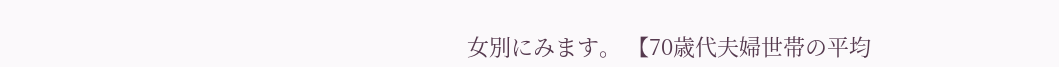女別にみます。 【70歳代夫婦世帯の平均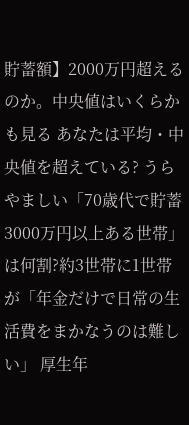貯蓄額】2000万円超えるのか。中央値はいくらかも見る あなたは平均・中央値を超えている? うらやましい「70歳代で貯蓄3000万円以上ある世帯」は何割?約3世帯に1世帯が「年金だけで日常の生活費をまかなうのは難しい」 厚生年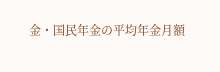金・国民年金の平均年金月額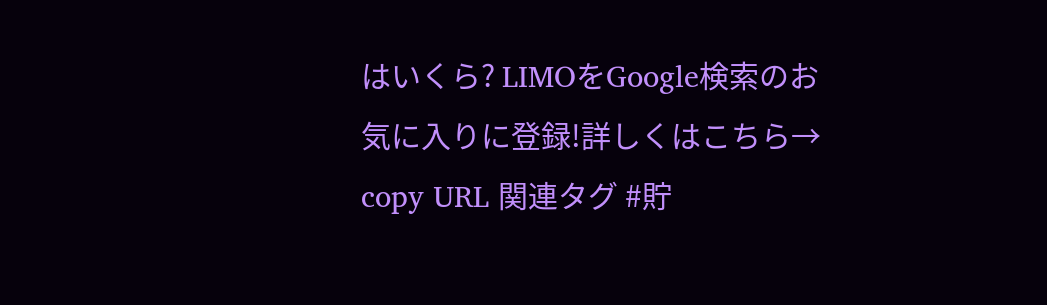はいくら? LIMOをGoogle検索のお気に入りに登録!詳しくはこちら→ copy URL 関連タグ #貯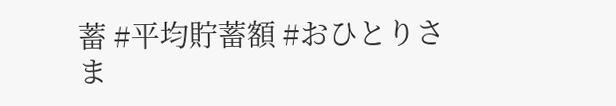蓄 #平均貯蓄額 #おひとりさま